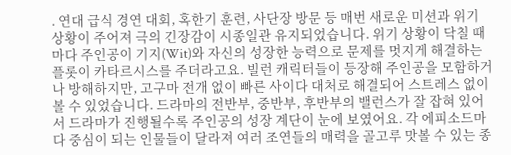. 연대 급식 경연 대회, 혹한기 훈련, 사단장 방문 등 매번 새로운 미션과 위기 상황이 주어져 극의 긴장감이 시종일관 유지되었습니다. 위기 상황이 닥칠 때마다 주인공이 기지(Wit)와 자신의 성장한 능력으로 문제를 멋지게 해결하는 플롯이 카타르시스를 주더라고요. 빌런 캐릭터들이 등장해 주인공을 모함하거나 방해하지만, 고구마 전개 없이 빠른 사이다 대처로 해결되어 스트레스 없이 볼 수 있었습니다. 드라마의 전반부, 중반부, 후반부의 밸런스가 잘 잡혀 있어서 드라마가 진행될수록 주인공의 성장 계단이 눈에 보였어요. 각 에피소드마다 중심이 되는 인물들이 달라져 여러 조연들의 매력을 골고루 맛볼 수 있는 종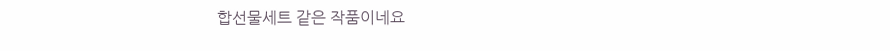합선물세트 같은 작품이네요